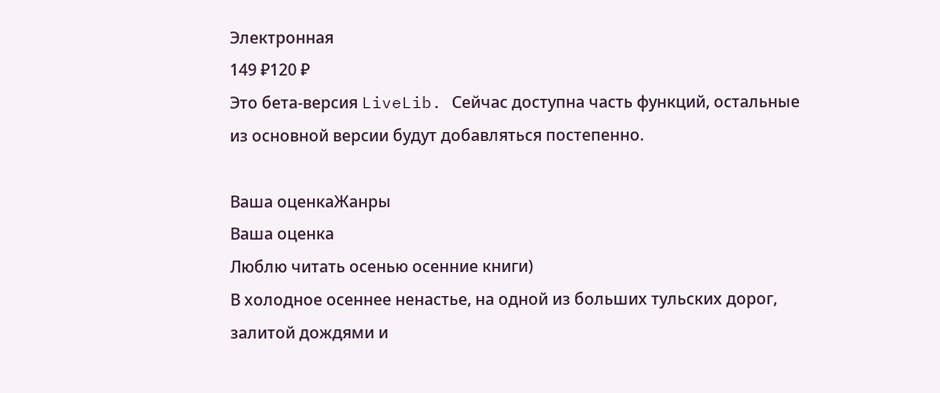Электронная
149 ₽120 ₽
Это бета-версия LiveLib. Сейчас доступна часть функций, остальные из основной версии будут добавляться постепенно.

Ваша оценкаЖанры
Ваша оценка
Люблю читать осенью осенние книги)
В холодное осеннее ненастье, на одной из больших тульских дорог, залитой дождями и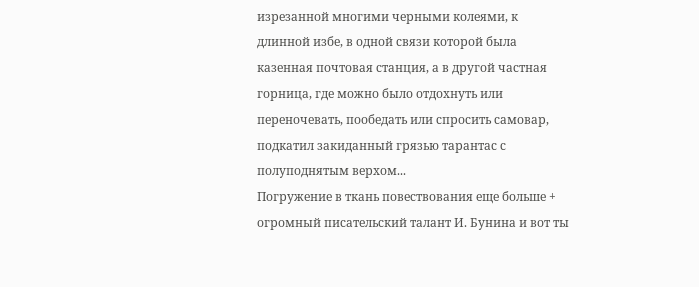изрезанной многими черными колеями, к длинной избе, в одной связи которой была казенная почтовая станция, а в другой частная горница, где можно было отдохнуть или переночевать, пообедать или спросить самовар, подкатил закиданный грязью тарантас с полуподнятым верхом...
Погружение в ткань повествования еще больше + огромный писательский талант И. Бунина и вот ты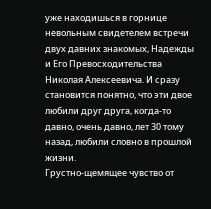уже находишься в горнице невольным свидетелем встречи двух давних знакомых, Надежды и Его Превосходительства Николая Алексеевича. И сразу становится понятно, что эти двое любили друг друга, когда-то давно, очень давно, лет 30 тому назад, любили словно в прошлой жизни.
Грустно-щемящее чувство от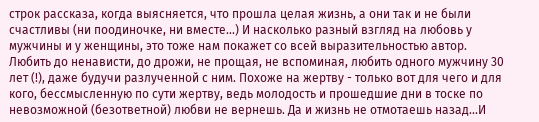строк рассказа, когда выясняется, что прошла целая жизнь, а они так и не были счастливы (ни поодиночке, ни вместе...) И насколько разный взгляд на любовь у мужчины и у женщины, это тоже нам покажет со всей выразительностью автор. Любить до ненависти, до дрожи, не прощая, не вспоминая, любить одного мужчину 30 лет (!), даже будучи разлученной с ним. Похоже на жертву - только вот для чего и для кого, бессмысленную по сути жертву, ведь молодость и прошедшие дни в тоске по невозможной (безответной) любви не вернешь. Да и жизнь не отмотаешь назад...И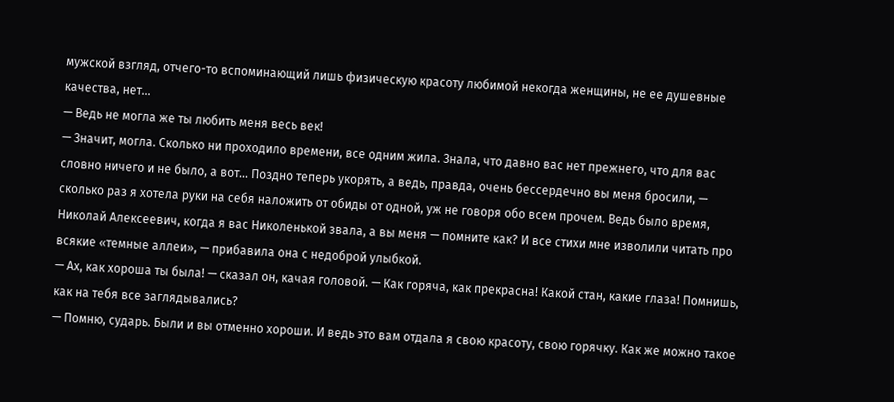мужской взгляд, отчего-то вспоминающий лишь физическую красоту любимой некогда женщины, не ее душевные качества, нет...
— Ведь не могла же ты любить меня весь век!
— Значит, могла. Сколько ни проходило времени, все одним жила. Знала, что давно вас нет прежнего, что для вас словно ничего и не было, а вот... Поздно теперь укорять, а ведь, правда, очень бессердечно вы меня бросили, — сколько раз я хотела руки на себя наложить от обиды от одной, уж не говоря обо всем прочем. Ведь было время, Николай Алексеевич, когда я вас Николенькой звала, а вы меня — помните как? И все стихи мне изволили читать про всякие «темные аллеи», — прибавила она с недоброй улыбкой.
— Ах, как хороша ты была! — сказал он, качая головой. — Как горяча, как прекрасна! Какой стан, какие глаза! Помнишь, как на тебя все заглядывались?
— Помню, сударь. Были и вы отменно хороши. И ведь это вам отдала я свою красоту, свою горячку. Как же можно такое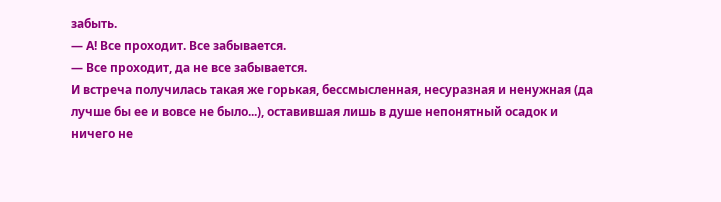забыть.
— А! Все проходит. Все забывается.
— Все проходит, да не все забывается.
И встреча получилась такая же горькая, бессмысленная, несуразная и ненужная (да лучше бы ее и вовсе не было...), оставившая лишь в душе непонятный осадок и ничего не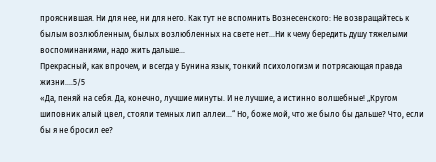прояснившая. Ни для нее, ни для него. Как тут не вспомнить Вознесенского: Не возвращайтесь к былым возлюбленным, былых возлюбленных на свете нет...Ни к чему бередить душу тяжелыми воспоминаниями, надо жить дальше...
Прекрасный, как впрочем, и всегда у Бунина язык, тонкий психологизм и потрясающая правда жизни....5/5
«Да, пеняй на себя. Да, конечно, лучшие минуты. И не лучшие, а истинно волшебные! „Кругом шиповник алый цвел, стояли темных лип аллеи...“ Но, боже мой, что же было бы дальше? Что, если бы я не бросил ее?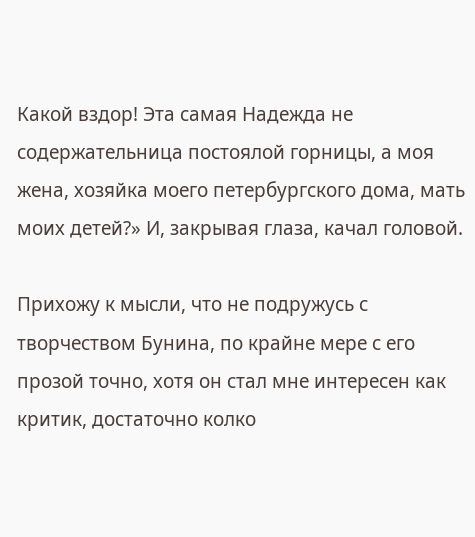Какой вздор! Эта самая Надежда не содержательница постоялой горницы, а моя жена, хозяйка моего петербургского дома, мать моих детей?» И, закрывая глаза, качал головой.

Прихожу к мысли, что не подружусь с творчеством Бунина, по крайне мере с его прозой точно, хотя он стал мне интересен как критик, достаточно колко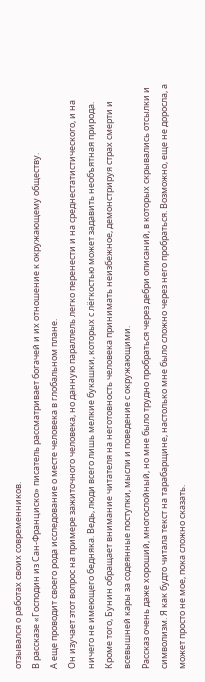отзывался о работах своих современников.
В рассказе «Господин из Сан-Франциско» писатель рассматривает богачей и их отношение к окружающему обществу.
А еще проводит своего рода исследование о месте человека в глобальном плане.
Он изучает этот вопрос на примере зажиточного человека, но данную параллель легко перенести и на среднестатистического, и на ничего не имеющего бедняка. Ведь, люди всего лишь мелкие букашки, которых с лёгкостью может задавить необъятная природа.
Кроме того, Бунин обращает внимание читателя на неготовность человека принимать неизбежное, демонстрируя страх смерти и всевышней кары за содеянные поступки, мысли и поведение с окружающими.
Рассказ очень даже хороший, многослойный, но мне было трудно пробраться через дебри описаний, в которых скрывались отсылки и символизм. Я как будто читала текст на тарабарщине, настолько мне было сложно через него пробраться. Возможно, еще не доросла, а может просто не мое, пока сложно сказать.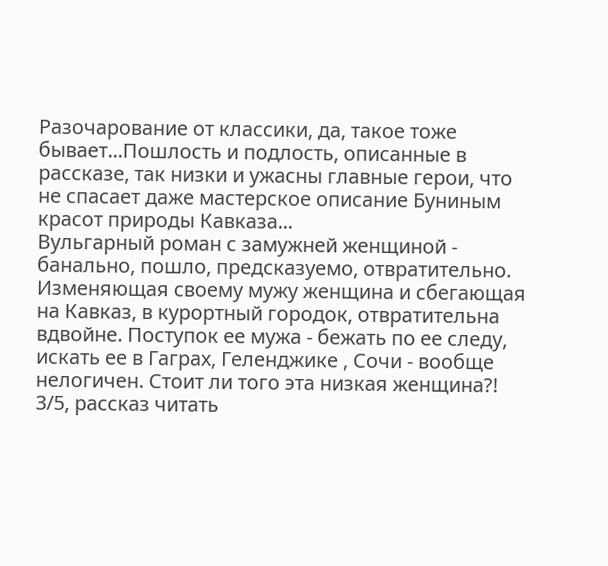Разочарование от классики, да, такое тоже бывает...Пошлость и подлость, описанные в рассказе, так низки и ужасны главные герои, что не спасает даже мастерское описание Буниным красот природы Кавказа...
Вульгарный роман с замужней женщиной - банально, пошло, предсказуемо, отвратительно. Изменяющая своему мужу женщина и сбегающая на Кавказ, в курортный городок, отвратительна вдвойне. Поступок ее мужа - бежать по ее следу, искать ее в Гаграх, Геленджике , Сочи - вообще нелогичен. Стоит ли того эта низкая женщина?!
3/5, рассказ читать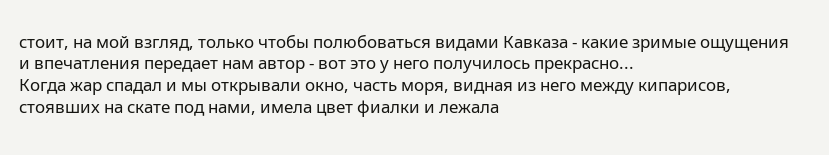стоит, на мой взгляд, только чтобы полюбоваться видами Кавказа - какие зримые ощущения и впечатления передает нам автор - вот это у него получилось прекрасно...
Когда жар спадал и мы открывали окно, часть моря, видная из него между кипарисов, стоявших на скате под нами, имела цвет фиалки и лежала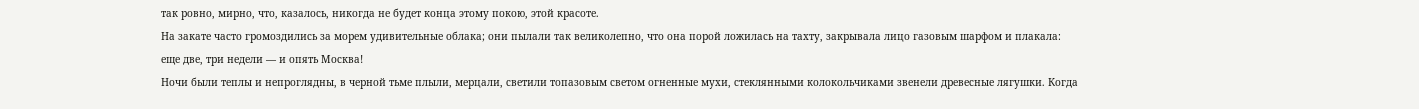так ровно, мирно, что, казалось, никогда не будет конца этому покою, этой красоте.
На закате часто громоздились за морем удивительные облака; они пылали так великолепно, что она порой ложилась на тахту, закрывала лицо газовым шарфом и плакала: еще две, три недели — и опять Москва!
Ночи были теплы и непроглядны, в черной тьме плыли, мерцали, светили топазовым светом огненные мухи, стеклянными колокольчиками звенели древесные лягушки. Когда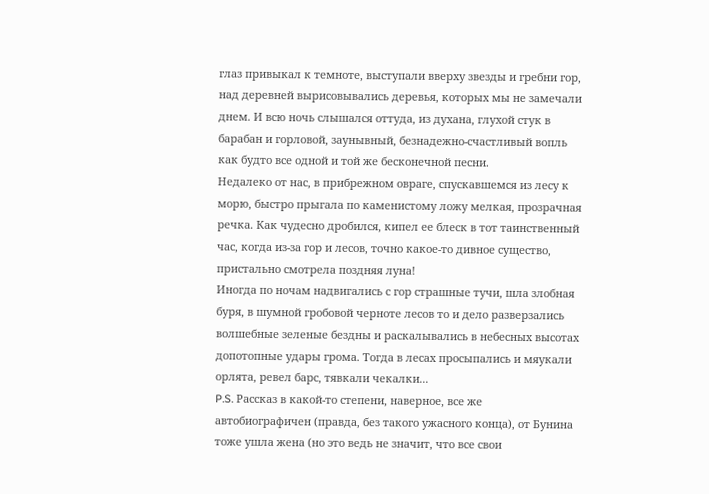глаз привыкал к темноте, выступали вверху звезды и гребни гор, над деревней вырисовывались деревья, которых мы не замечали днем. И всю ночь слышался оттуда, из духана, глухой стук в барабан и горловой, заунывный, безнадежно-счастливый вопль как будто все одной и той же бесконечной песни.
Недалеко от нас, в прибрежном овраге, спускавшемся из лесу к морю, быстро прыгала по каменистому ложу мелкая, прозрачная речка. Как чудесно дробился, кипел ее блеск в тот таинственный час, когда из-за гор и лесов, точно какое-то дивное существо, пристально смотрела поздняя луна!
Иногда по ночам надвигались с гор страшные тучи, шла злобная буря, в шумной гробовой черноте лесов то и дело разверзались волшебные зеленые бездны и раскалывались в небесных высотах допотопные удары грома. Тогда в лесах просыпались и мяукали орлята, ревел барс, тявкали чекалки...
P.S. Рассказ в какой-то степени, наверное, все же автобиографичен (правда, без такого ужасного конца), от Бунина тоже ушла жена (но это ведь не значит, что все свои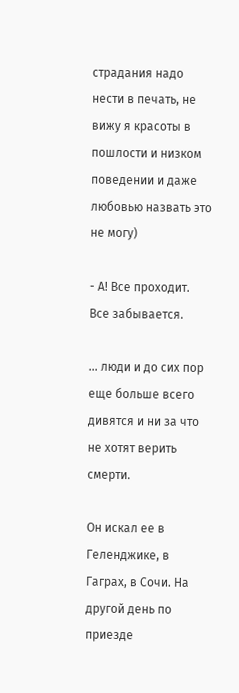страдания надо нести в печать, не вижу я красоты в пошлости и низком поведении и даже любовью назвать это не могу)

- А! Все проходит. Все забывается.

... люди и до сих пор еще больше всего дивятся и ни за что не хотят верить смерти.

Он искал ее в Геленджике, в Гаграх, в Сочи. На другой день по приезде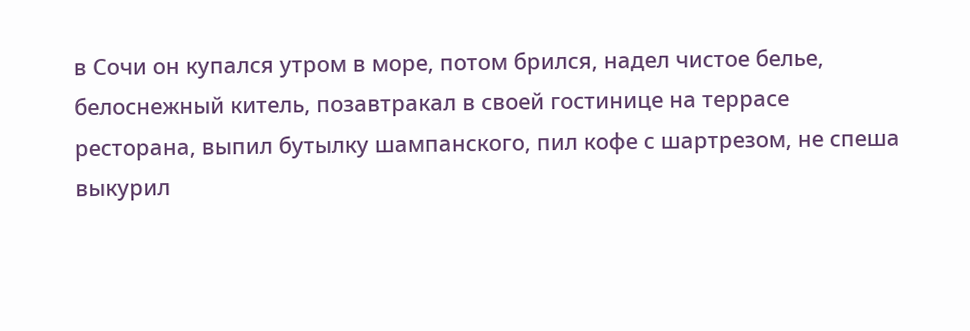в Сочи он купался утром в море, потом брился, надел чистое белье, белоснежный китель, позавтракал в своей гостинице на террасе ресторана, выпил бутылку шампанского, пил кофе с шартрезом, не спеша выкурил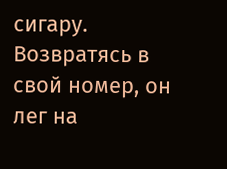сигару. Возвратясь в свой номер, он лег на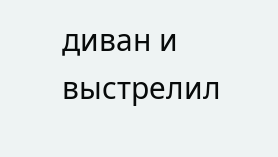диван и выстрелил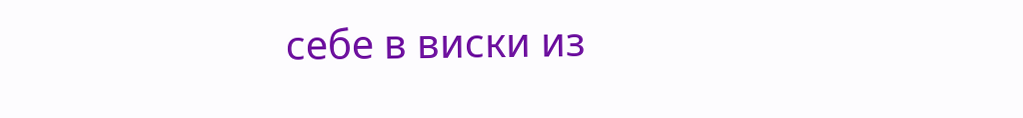себе в виски из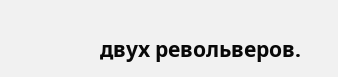двух револьверов.